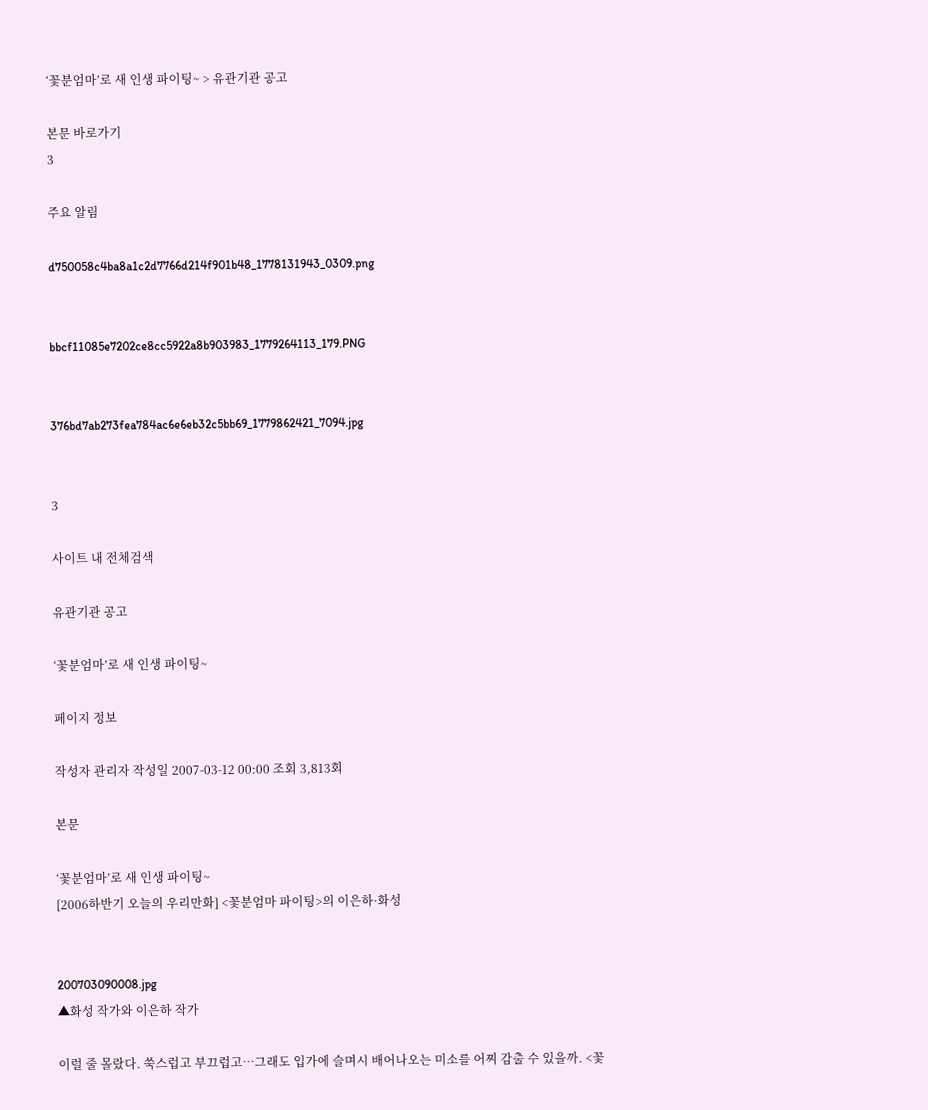‘꽃분엄마’로 새 인생 파이팅~ > 유관기관 공고

본문 바로가기
3

주요 알림

d750058c4ba8a1c2d7766d214f901b48_1778131943_0309.png


bbcf11085e7202ce8cc5922a8b903983_1779264113_179.PNG


376bd7ab273fea784ac6e6eb32c5bb69_1779862421_7094.jpg


3

사이트 내 전체검색

유관기관 공고

‘꽃분엄마’로 새 인생 파이팅~

페이지 정보

작성자 관리자 작성일 2007-03-12 00:00 조회 3,813회

본문

‘꽃분엄마’로 새 인생 파이팅~
[2006하반기 오늘의 우리만화] <꽃분엄마 파이팅>의 이은하·화성


200703090008.jpg
▲화성 작가와 이은하 작가

이럴 줄 몰랐다. 쑥스럽고 부끄럽고…그래도 입가에 슬며시 배어나오는 미소를 어찌 감출 수 있을까. <꽃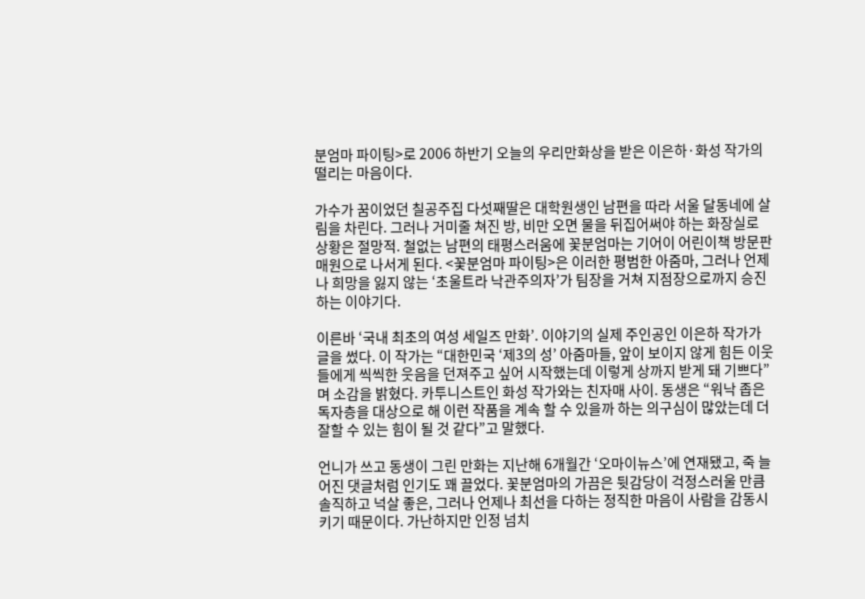분엄마 파이팅>로 2006 하반기 오늘의 우리만화상을 받은 이은하·화성 작가의 떨리는 마음이다.

가수가 꿈이었던 칠공주집 다섯째딸은 대학원생인 남편을 따라 서울 달동네에 살림을 차린다. 그러나 거미줄 쳐진 방, 비만 오면 물을 뒤집어써야 하는 화장실로 상황은 절망적. 철없는 남편의 태평스러움에 꽃분엄마는 기어이 어린이책 방문판매원으로 나서게 된다. <꽃분엄마 파이팅>은 이러한 평범한 아줌마, 그러나 언제나 희망을 잃지 않는 ‘초울트라 낙관주의자’가 팀장을 거쳐 지점장으로까지 승진하는 이야기다.

이른바 ‘국내 최초의 여성 세일즈 만화’. 이야기의 실제 주인공인 이은하 작가가 글을 썼다. 이 작가는 “대한민국 ‘제3의 성’ 아줌마들, 앞이 보이지 않게 힘든 이웃들에게 씩씩한 웃음을 던져주고 싶어 시작했는데 이렇게 상까지 받게 돼 기쁘다”며 소감을 밝혔다. 카투니스트인 화성 작가와는 친자매 사이. 동생은 “워낙 좁은 독자층을 대상으로 해 이런 작품을 계속 할 수 있을까 하는 의구심이 많았는데 더 잘할 수 있는 힘이 될 것 같다”고 말했다.

언니가 쓰고 동생이 그린 만화는 지난해 6개월간 ‘오마이뉴스’에 연재됐고, 죽 늘어진 댓글처럼 인기도 꽤 끌었다. 꽃분엄마의 가끔은 뒷감당이 걱정스러울 만큼 솔직하고 넉살 좋은, 그러나 언제나 최선을 다하는 정직한 마음이 사람을 감동시키기 때문이다. 가난하지만 인정 넘치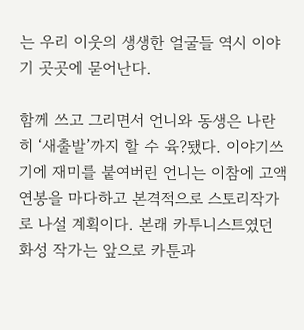는 우리 이웃의 생생한 얼굴들 역시 이야기 곳곳에 묻어난다.

함께 쓰고 그리면서 언니와 동생은 나란히 ‘새출발’까지 할 수 육?됐다. 이야기쓰기에 재미를 붙여버린 언니는 이참에 고액연봉을 마다하고 본격적으로 스토리작가로 나설 계획이다. 본래 카투니스트였던 화성 작가는 앞으로 카툰과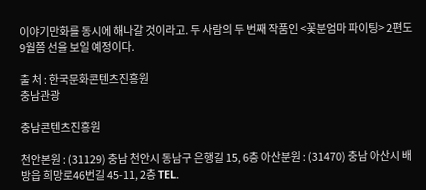이야기만화를 동시에 해나갈 것이라고. 두 사람의 두 번째 작품인 <꽃분엄마 파이팅> 2편도 9월쯤 선을 보일 예정이다.

출 처 : 한국문화콘텐츠진흥원
충남관광

충남콘텐츠진흥원

천안본원 : (31129) 충남 천안시 동남구 은행길 15, 6층 아산분원 : (31470) 충남 아산시 배방읍 희망로46번길 45-11, 2층 TEL.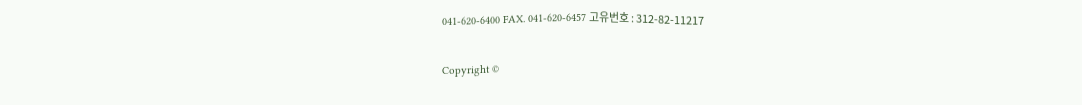041-620-6400 FAX. 041-620-6457 고유번호 : 312-82-11217

Copyright ©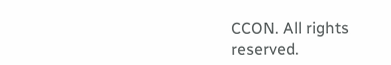CCON. All rights reserved.